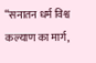“सनातन धर्म विश्व कल्याण का मार्ग,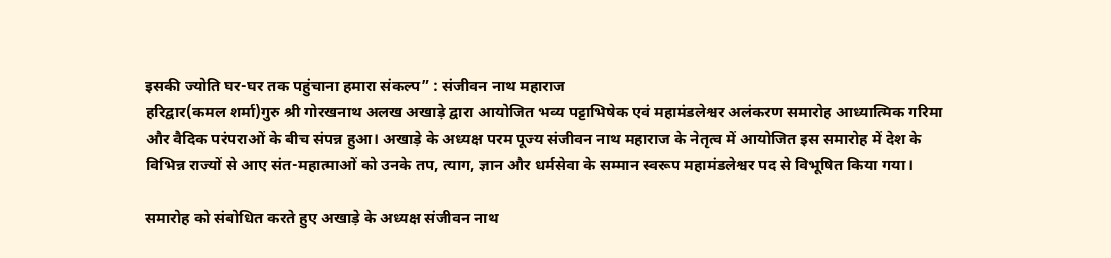इसकी ज्योति घर-घर तक पहुंचाना हमारा संकल्प” : संजीवन नाथ महाराज
हरिद्वार(कमल शर्मा)गुरु श्री गोरखनाथ अलख अखाड़े द्वारा आयोजित भव्य पट्टाभिषेक एवं महामंडलेश्वर अलंकरण समारोह आध्यात्मिक गरिमा और वैदिक परंपराओं के बीच संपन्न हुआ। अखाड़े के अध्यक्ष परम पूज्य संजीवन नाथ महाराज के नेतृत्व में आयोजित इस समारोह में देश के विभिन्न राज्यों से आए संत-महात्माओं को उनके तप, त्याग, ज्ञान और धर्मसेवा के सम्मान स्वरूप महामंडलेश्वर पद से विभूषित किया गया।

समारोह को संबोधित करते हुए अखाड़े के अध्यक्ष संजीवन नाथ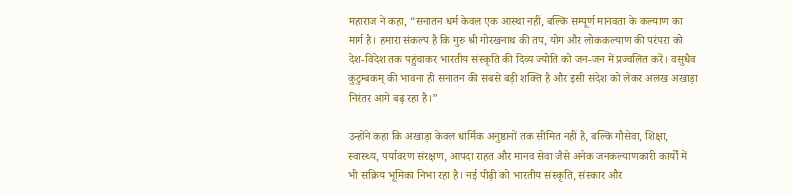महाराज ने कहा, “सनातन धर्म केवल एक आस्था नहीं, बल्कि सम्पूर्ण मानवता के कल्याण का मार्ग है। हमारा संकल्प है कि गुरु श्री गोरखनाथ की तप, योग और लोककल्याण की परंपरा को देश-विदेश तक पहुंचाकर भारतीय संस्कृति की दिव्य ज्योति को जन-जन में प्रज्वलित करें। वसुधैव कुटुम्बकम् की भावना ही सनातन की सबसे बड़ी शक्ति है और इसी संदेश को लेकर अलख अखाड़ा निरंतर आगे बढ़ रहा है।”

उन्होंने कहा कि अखाड़ा केवल धार्मिक अनुष्ठानों तक सीमित नहीं है, बल्कि गौसेवा, शिक्षा, स्वास्थ्य, पर्यावरण संरक्षण, आपदा राहत और मानव सेवा जैसे अनेक जनकल्याणकारी कार्यों में भी सक्रिय भूमिका निभा रहा है। नई पीढ़ी को भारतीय संस्कृति, संस्कार और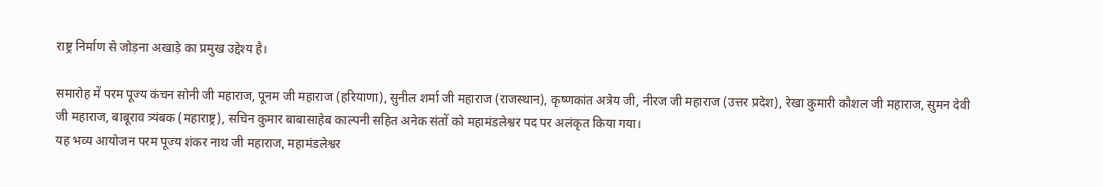राष्ट्र निर्माण से जोड़ना अखाड़े का प्रमुख उद्देश्य है।

समारोह में परम पूज्य कंचन सोनी जी महाराज, पूनम जी महाराज (हरियाणा), सुनील शर्मा जी महाराज (राजस्थान), कृष्णकांत अत्रेय जी, नीरज जी महाराज (उत्तर प्रदेश), रेखा कुमारी कौशल जी महाराज, सुमन देवी जी महाराज, बाबूराव त्र्यंबक (महाराष्ट्र), सचिन कुमार बाबासाहेब काल्पनी सहित अनेक संतों को महामंडलेश्वर पद पर अलंकृत किया गया।
यह भव्य आयोजन परम पूज्य शंकर नाथ जी महाराज, महामंडलेश्वर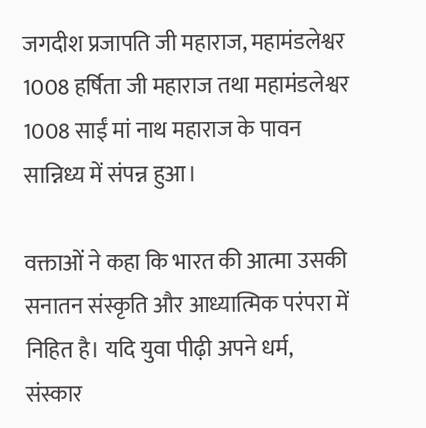जगदीश प्रजापति जी महाराज, महामंडलेश्वर 1008 हर्षिता जी महाराज तथा महामंडलेश्वर 1008 साईं मां नाथ महाराज के पावन सान्निध्य में संपन्न हुआ।

वक्ताओं ने कहा कि भारत की आत्मा उसकी सनातन संस्कृति और आध्यात्मिक परंपरा में निहित है। यदि युवा पीढ़ी अपने धर्म, संस्कार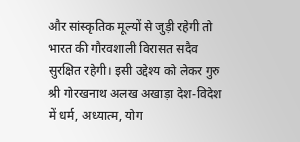और सांस्कृतिक मूल्यों से जुड़ी रहेगी तो भारत की गौरवशाली विरासत सदैव सुरक्षित रहेगी। इसी उद्देश्य को लेकर गुरु श्री गोरखनाथ अलख अखाड़ा देश-विदेश में धर्म, अध्यात्म, योग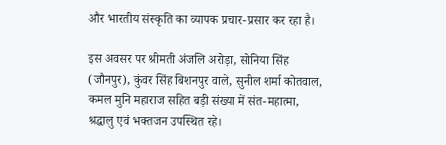और भारतीय संस्कृति का व्यापक प्रचार-प्रसार कर रहा है।

इस अवसर पर श्रीमती अंजलि अरोड़ा, सोनिया सिंह (जौनपुर), कुंवर सिंह बिशनपुर वाले, सुनील शर्मा कोतवाल, कमल मुनि महाराज सहित बड़ी संख्या में संत-महात्मा, श्रद्धालु एवं भक्तजन उपस्थित रहे।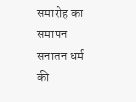समारोह का समापन सनातन धर्म की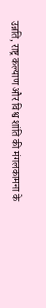उन्नति, राष्ट्र कल्याण और विश्व शांति की मंगलकामना के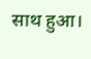साथ हुआ।